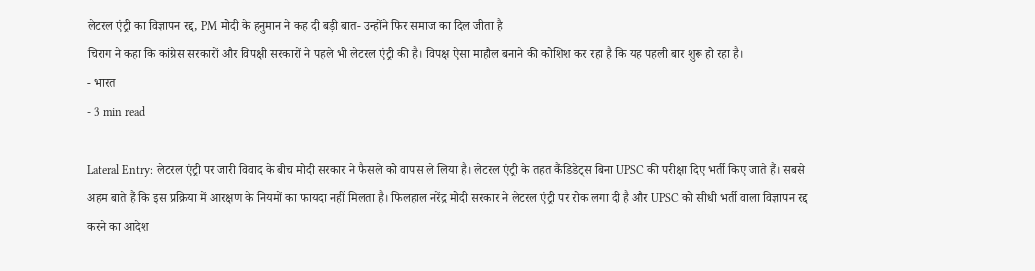लेटरल एंट्री का विज्ञापन रद्द, PM मोदी के हनुमान ने कह दी बड़ी बात- उन्होंने फिर समाज का दिल जीता है
चिराग ने कहा कि कांग्रेस सरकारों और विपक्षी सरकारों ने पहले भी लेटरल एंट्री की है। विपक्ष ऐसा माहौल बनाने की कोशिश कर रहा है कि यह पहली बार शुरू हो रहा है।
- भारत
- 3 min read

Lateral Entry: लेटरल एंट्री पर जारी विवाद के बीच मोदी सरकार ने फैसले को वापस ले लिया है। लेटरल एंट्री के तहत कैंडिडेट्स बिना UPSC की परीक्षा दिए भर्ती किए जाते हैं। सबसे अहम बाते हैं कि इस प्रक्रिया में आरक्षण के नियमों का फायदा नहीं मिलता है। फिलहाल नरेंद्र मोदी सरकार ने लेटरल एंट्री पर रोक लगा दी है और UPSC को सीधी भर्ती वाला विज्ञापन रद्द करने का आदेश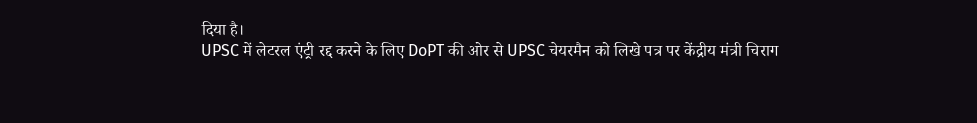दिया है।
UPSC में लेटरल एंट्री रद्द करने के लिए DoPT की ओर से UPSC चेयरमैन को लिखे पत्र पर केंद्रीय मंत्री चिराग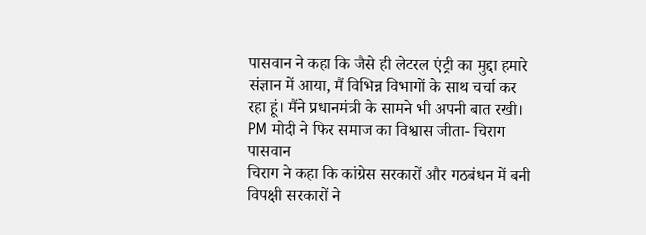पासवान ने कहा कि जैसे ही लेटरल एंट्री का मुद्दा हमारे संज्ञान में आया, मैं विभिन्न विभागों के साथ चर्चा कर रहा हूं। मैंने प्रधानमंत्री के सामने भी अपनी बात रखी।
PM मोदी ने फिर समाज का विश्वास जीता- चिराग पासवान
चिराग ने कहा कि कांग्रेस सरकारों और गठबंधन में बनी विपक्षी सरकारों ने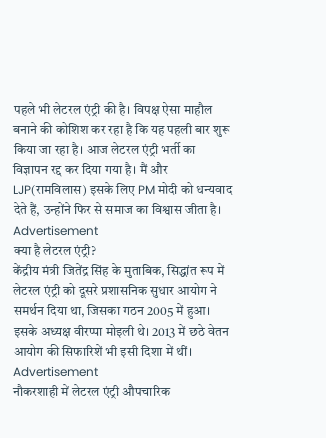पहले भी लेटरल एंट्री की है। विपक्ष ऐसा माहौल बनाने की कोशिश कर रहा है कि यह पहली बार शुरू किया जा रहा है। आज लेटरल एंट्री भर्ती का विज्ञापन रद्द कर दिया गया है। मैं और LJP(रामविलास) इसके लिए PM मोदी को धन्यवाद देते हैं, उन्होंने फिर से समाज का विश्वास जीता है।
Advertisement
क्या है लेटरल एंट्री?
केंद्रीय मंत्री जितेंद्र सिंह के मुताबिक, सिद्धांत रूप में लेटरल एंट्री को दूसरे प्रशासनिक सुधार आयोग ने समर्थन दिया था, जिसका गठन 2005 में हुआ। इसके अध्यक्ष वीरप्पा मोइली थे। 2013 में छठे वेतन आयोग की सिफारिशें भी इसी दिशा में थीं।
Advertisement
नौकरशाही में लेटरल एंट्री औपचारिक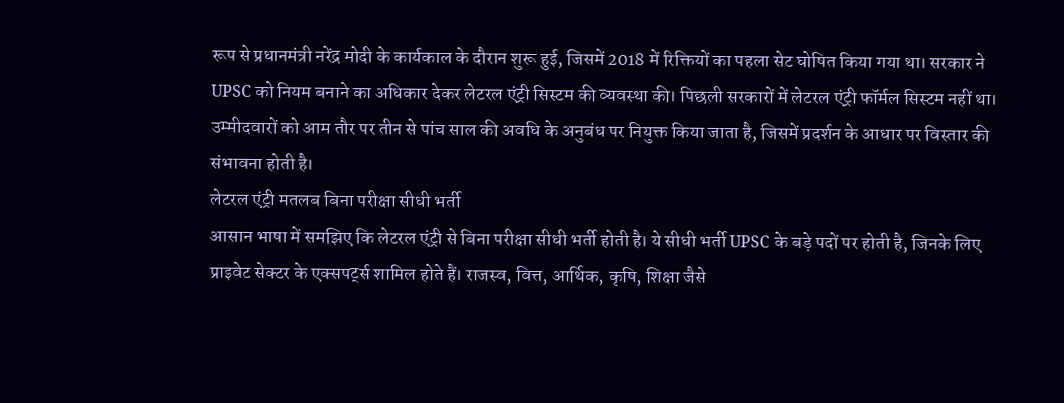रूप से प्रधानमंत्री नरेंद्र मोदी के कार्यकाल के दौरान शुरू हुई, जिसमें 2018 में रिक्तियों का पहला सेट घोषित किया गया था। सरकार ने UPSC को नियम बनाने का अधिकार देकर लेटरल एंट्री सिस्टम की व्यवस्था की। पिछली सरकारों में लेटरल एंट्री फॉर्मल सिस्टम नहीं था। उम्मीदवारों को आम तौर पर तीन से पांच साल की अवधि के अनुबंध पर नियुक्त किया जाता है, जिसमें प्रदर्शन के आधार पर विस्तार की संभावना होती है।
लेटरल एंट्री मतलब बिना परीक्षा सीधी भर्ती
आसान भाषा में समझिए कि लेटरल एंट्री से बिना परीक्षा सीधी भर्ती होती है। ये सीधी भर्ती UPSC के बड़े पदों पर होती है, जिनके लिए प्राइवेट सेक्टर के एक्सपर्ट्स शामिल होते हैं। राजस्व, वित्त, आर्थिक, कृषि, शिक्षा जैसे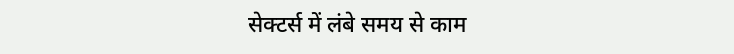सेक्टर्स में लंबे समय से काम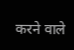करने वाले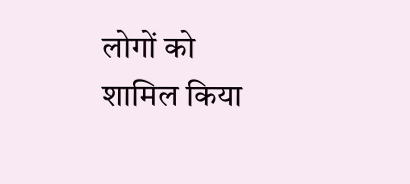लोगों को शामिल किया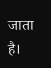जाता है।